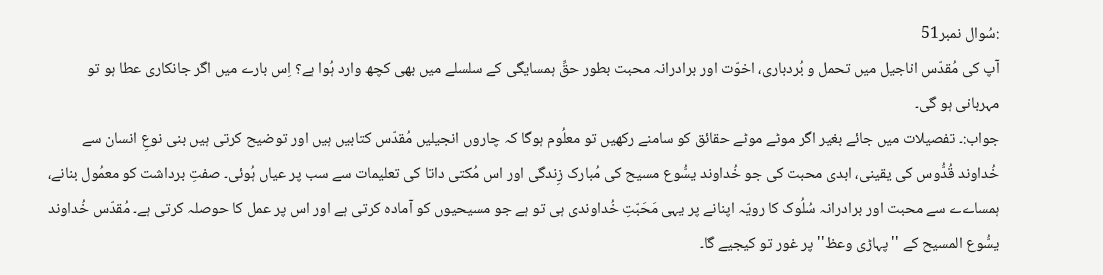:سُوال نمبر51
آپ کی مُقدّس اناجیل میں تحمل و بُردباری، اخوّت اور برادرانہ محبت بطور حقِّ ہمسایگی کے سلسلے میں بھی کچھ وارد ہُوا ہے؟ اِس بارے میں اگر جانکاری عطا ہو تو مہربانی ہو گی۔
جواب:۔ تفصیلات میں جائے بغیر اگر موٹے موٹے حقائق کو سامنے رکھیں تو معلُوم ہوگا کہ چاروں انجیلیں مُقدّس کتابیں ہیں اور توضیح کرتی ہیں بنی نوعِ انسان سے خُداوند قُدُّوس کی یقینی، ابدی محبت کی جو خُداوند یسُّوع مسیح کی مُبارک زِندگی اور اس مُکتی داتا کی تعلیمات سے سب پر عیاں ہُوئی۔ صفتِ برداشت کو معمُول بنانے، ہمساےے سے محبت اور برادرانہ سُلُوک کا رویّہ اپنانے پر یہی مَحَبّتِ خُداوندی ہی تو ہے جو مسیحیوں کو آمادہ کرتی ہے اور اس پر عمل کا حوصلہ کرتی ہے۔ مُقدّس خُداوند یسُّوع المسیح کے ''پہاڑی وعظ'' پر غور تو کیجیے گا۔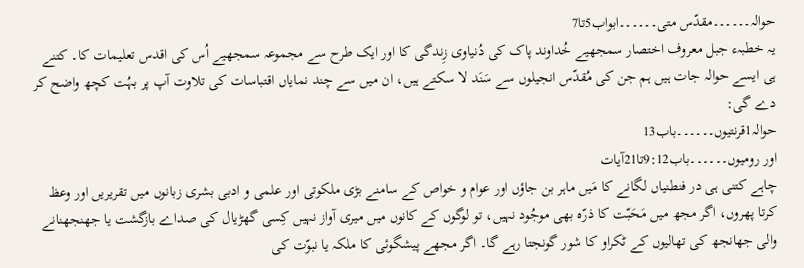حوالہ۔۔۔۔۔۔مقدّس متی۔۔۔۔۔۔ابواب5تا7
یہ خطبہء جبل معروف اختصار سمجھیے خُداوند پاک کی دُنیاوی زِندگی کا اور ایک طرح سے مجموعہ سمجھیے اُس کی اقدس تعلیمات کا۔ کتنے ہی ایسے حوالہ جات ہیں ہم جن کی مُقدّس انجیلوں سے سَنَد لا سکتے ہیں، ان میں سے چند نمایاں اقتباسات کی تلاوت آپ پر بہُت کچھ واضح کر دے گی:
حوالہ1قرنتیوں۔۔۔۔۔۔باب13
اور رومیوں۔۔۔۔۔۔باب9:12تا21آیات
چاہے کتنی ہی در فنطنیاں لگانے کا مَیں ماہر بن جاؤں اور عوام و خواص کے سامنے بڑی ملکوتی اور علمی و ادبی بشری زبانوں میں تقریریں اور وعظ کرتا پھروں، اگر مجھ میں مَحَبّت کا ذرّہ بھی موجُود نہیں، تو لوگوں کے کانوں میں میری آواز نہیں کِسی گھڑیال کی صداے بازگشت یا جھنجھنانے والی جھانجھ کی تھالیوں کے ٹکراو کا شور گونجتا رہے گا۔ اگر مجھے پیشگوئی کا ملکہ یا نبوّت کی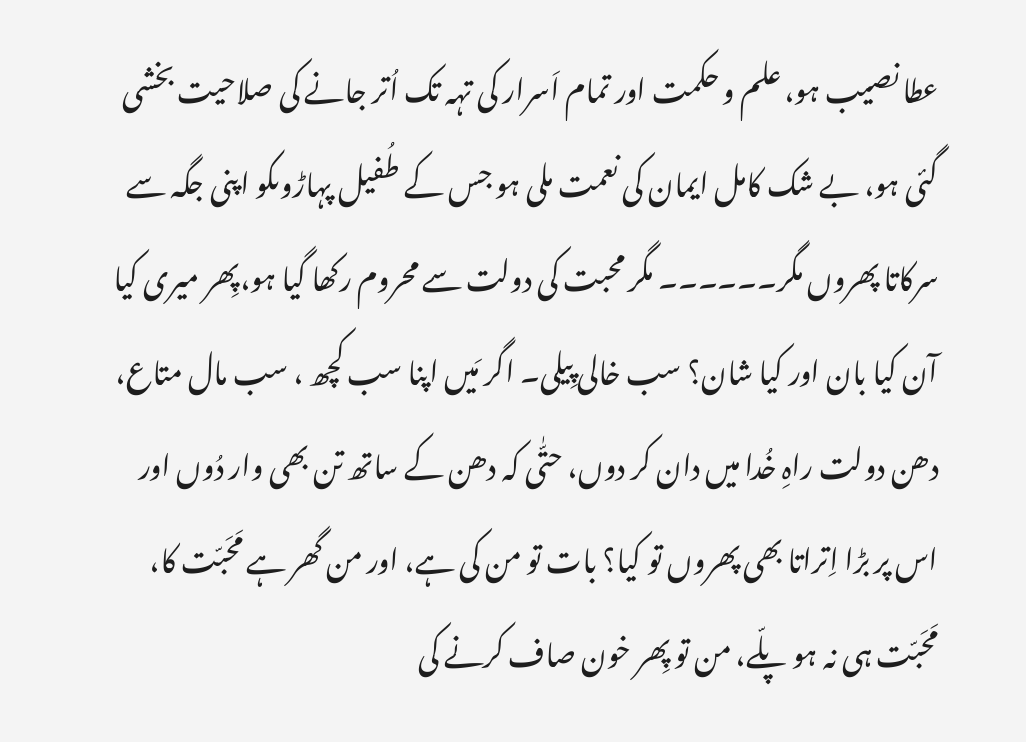عطا نصیب ہو، علم و حکمت اور تمام اَسرار کی تہہ تک اُتر جانے کی صلاحیت بخشی گئی ہو، بے شک کامل ایمان کی نعمت ملی ہو جس کے طُفیل پہاڑوںکو اپنی جگہ سے سرکاتا پھروں مگر۔۔۔۔۔۔ مگر محبت کی دولت سے محروم رکھا گیا ہو،پِھر میری کیا آن کیا بان اور کیا شان؟ سب خالی پِیلی۔ اگر مَیں اپنا سب کچھ ، سب مال متاع، دھن دولت راہِ خُدا میں دان کر دوں، حتّٰی کہ دھن کے ساتھ تن بھی وار دُوں اور اس پر بڑا اِتراتا بھی پھروں تو کیا؟ بات تو من کی ہے، اور من گھر ہے مَحَبّت کا، مَحَبّت ہی نہ ہو پلّے، من تو پِھر خون صاف کرنے کی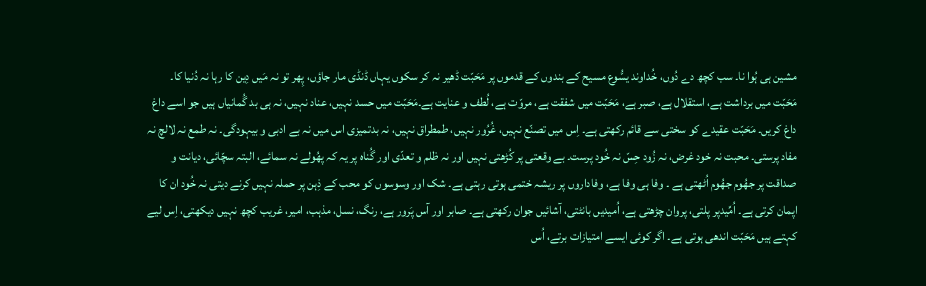مشین ہی ہُوا نا۔ سب کچھ دے دُوں، خُداوند یسُّوع مسیح کے بندوں کے قدموں پر مَحَبّت ڈھیر نہ کر سکوں یہاں ڈنڈی مار جاؤں، پِھر تو نہ مَیں دِین کا رہا نہ دُنیا کا۔
مَحَبّت میں برداشت ہے، استقلال ہے، صبر ہے، مَحَبّت میں شفقت ہے، مروّت ہے، لُطف و عنایت ہے۔مَحَبّت میں حسد نہیں، عناد نہیں، نہ ہی بد گُمانیاں ہیں جو اسے داغ داغ کریں۔ مَحَبّت عقیدے کو سختی سے قائم رکھتی ہے۔ اِس میں تصنّع نہیں، غُرُور نہیں، طمطراق نہیں، نہ بدتمیزی اس میں نہ بے ادبی و بیہودگی۔ نہ طمع نہ لالچ نہ مفاد پرستی۔ محبت نہ خود غرض، نہ زُود حِسّ نہ خُود پرست۔ بے وقعتی پر کُڑھتی نہیں اور نہ ظلم و تعدّی اور گُناہ پر یہ کہ پھُولے نہ سمائے، البتہ سچّائی، دیانت و صداقت پر جھُوم جھُوم اُٹھتی ہے ۔ وفا ہی وفا ہے، وفاداروں پر ریشہ ختمی ہوتی رہتی ہے۔ شک اور وسوسوں کو محب کے ذِہن پر حملہ نہیں کرنے دیتی نہ خُود ان کا اپمان کرتی ہے۔ اُمِّیدپر پلتی، پروان چڑھتی ہے، اُمیدیں بانٹتی، آشائیں جوان رکھتی ہے۔ صابر اور آس پَرور ہے، رنگ، نسل، مذہب، امیر، غریب کچھ نہیں دیکھتی، اِس لیے کہتے ہیں مَحَبّت اندھی ہوتی ہے۔ اگر کوئی ایسے امتیازات برتے، اُس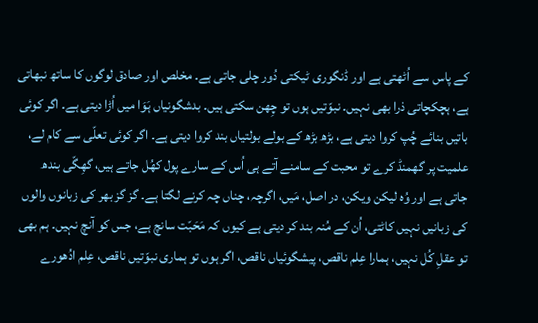کے پاس سے اُٹھتی ہے اور ڈنگوری ٹیکتی دُور چلی جاتی ہے۔ مخلص اور صادق لوگوں کا ساتھ نبھاتی ہے، ہچکچاتی ذرا بھی نہیں۔ نبوّتیں ہوں تو چِھن سکتی ہیں۔ بدشگونیاں ہَوَا میں اُڑا دیتی ہے۔ اگر کوئی باتیں بنائے چُپ کروا دیتی ہے، بڑھ بڑھ کے بولے بولتیاں بند کروا دیتی ہے۔ اگر کوئی تعلّی سے کام لے، علمیت پر گھمنڈ کرے تو محبت کے سامنے آتے ہی اُس کے سارے پول کھُل جاتے ہیں، گھِگّی بندھ جاتی ہے اور وُہ لیکن ویکن، در اصل، مَیں، اگرچہ، چناں چہ کرنے لگتا ہے۔ گز گز بھر کی زبانوں والوں کی زبانیں نہیں کاٹتی، اُن کے مُنہ بند کر دیتی ہے کیوں کہ مَحَبّت سانچ ہے، جس کو آنچ نہیں۔ ہم بھی تو عقلِ کُل نہیں، ہمارا عِلم ناقص، پیشگوئیاں ناقص، اگر ہوں تو ہماری نبوّتیں ناقص، عِلم ادُھورے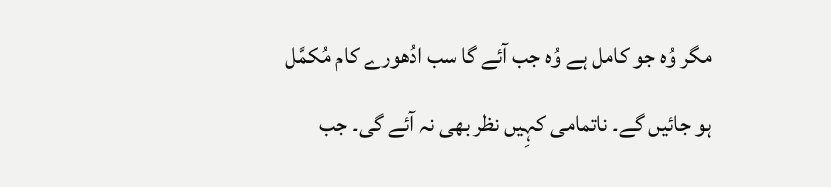مگر وُہ جو کامل ہے وُہ جب آئے گا سب ادُھورے کام مُکمَّل ہو جائیں گے۔ ناتمامی کہِیں نظر بھی نہ آئے گی۔ جب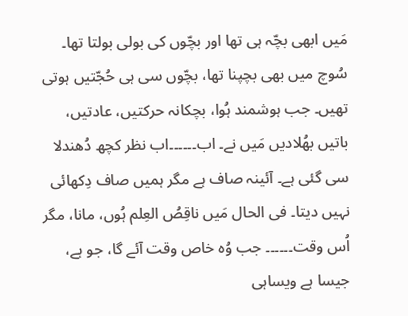مَیں ابھی بچّہ ہی تھا اور بچّوں کی بولی بولتا تھا۔ سُوچ میں بھی بچپنا تھا، بچّوں سی ہی حُجّتیں ہوتی تھیں۔ جب ہوشمند ہُوا، بچکانہ حرکتیں، عادتیں، باتیں بھُلادیں مَیں نے۔ اب۔۔۔۔۔۔اب نظر کچھ دُھندلا سی گئی ہے۔ آئینہ صاف ہے مگر ہمیں صاف دِکھائی نہیں دیتا۔ فی الحال مَیں ناقِصُ العِلم ہُوں، مانا، مگر اُس وقت۔۔۔۔۔۔ جب وُہ خاص وقت آئے گا، جو ہے، جیسا ہے ویساہی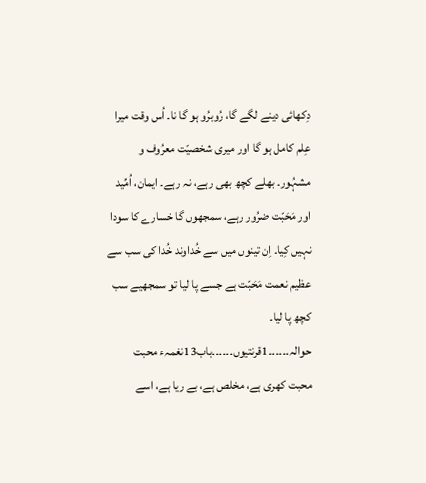دِکھائی دینے لگے گا، رُوبرُو ہو گا نا۔ اُس وقت میرا عِلم کامل ہو گا اور میری شخصیّت معرُوف و مشہُور۔ بھلے کچھ بھی رہے، نہ رہے۔ ایمان، اُمِّید اور مَحَبّت ضرُور رہے، سمجھوں گا خسارے کا سودا نہیں کِیا۔ اِن تینوں میں سے خُداوند خُدا کی سب سے عظیم نعمت مَحَبّت ہے جسے پا لیا تو سمجھیے سب کچھ پا لیا۔
حوالہ۔۔۔۔۔۔1قرنتیوں۔۔۔۔۔۔باب13نغمہء محبت
محبت کھری ہے، مخلص ہے، بے ریا ہے، اسے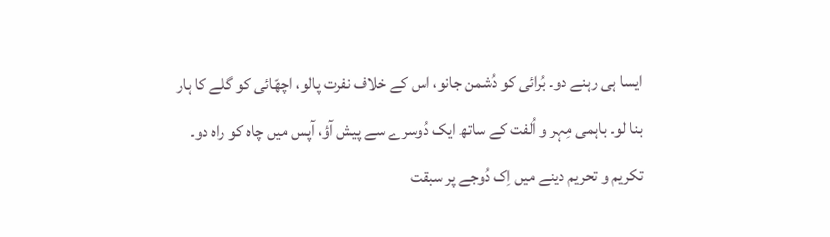ایسا ہی رہنے دو۔ بُرائی کو دُشمن جانو، اس کے خلاف نفرت پالو، اچھّائی کو گلے کا ہار بنا لو۔ باہمی مِہر و اُلفت کے ساتھ ایک دُوسرے سے پیش آؤ، آپس میں چاہ کو راہ دو۔ تکریم و تحریم دینے میں اِک دُوجے پر سبقت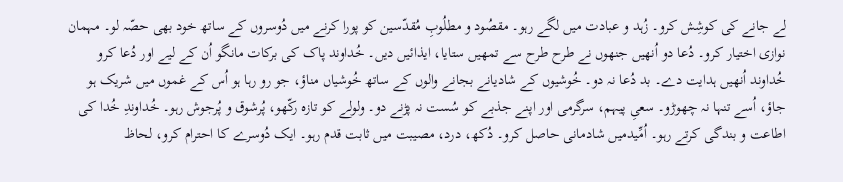لے جانے کی کوشِش کرو۔ زُہد و عبادت میں لگے رہو۔ مقصُود و مطلُوبِ مُقدّسین کو پورا کرنے میں دُوسروں کے ساتھ خود بھی حصّہ لو۔ مہمان نوازی اختیار کرو۔ دُعا دو اُنھیں جنھوں نے طرح طرح سے تمھیں ستایا، ایذائیں دیں۔ خُداوند پاک کی برکات مانگو اُن کے لیے اور دُعا کرو خُداوند اُنھیں ہدایت دے۔ بد دُعا نہ دو۔ خُوشیوں کے شادیانے بجانے والوں کے ساتھ خُوشیاں مناؤ، جو رو رہا ہو اُس کے غموں میں شریک ہو جاؤ، اُسے تنہا نہ چھوڑو۔ سعیِ پیہم، سرگرمی اور اپنے جذبے کو سُست نہ پڑنے دو۔ ولولے کو تازہ رکّھو، پُرشوق و پُرجوش رہو۔ خُداوندِ خُدا کی اطاعت و بندگی کرتے رہو۔ اُمِّیدمیں شادمانی حاصل کرو۔ دُکھ، درد، مصیبت میں ثابت قدم رہو۔ ایک دُوسرے کا احترام کرو، لحاظ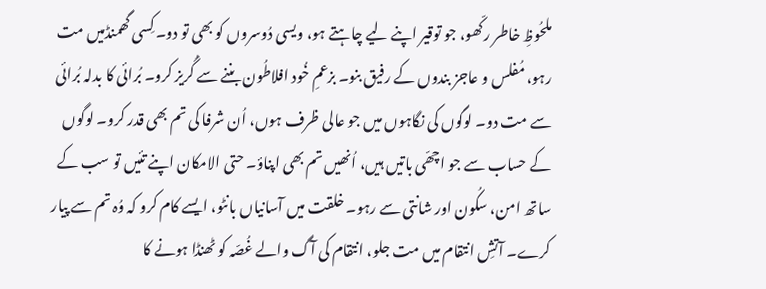ملحُوظِ خاطر رکّھو، جو توقیر اپنے لیے چاہتے ہو، ویسی دُوسروں کو بھی تو دو۔ کِسی گھمنڈمیں مت رہو، مُفلس و عاجز بندوں کے رفیق بنو۔ بزعمِ خُود افلاطُون بننے سے گُریز کرو۔ بُرائی کا بدلہ بُرائی سے مت دو۔ لوگوں کی نگاہوں میں جو عالی ظرف ہوں، اُن شرفا کی تم بھی قدر کرو۔ لوگوں کے حساب سے جو اچھّی باتیں ہیں، اُنھیں تم بھی اپناؤ۔ حتی الامکان اپنے تئیں تو سب کے ساتھ امن، سکُون اور شانتی سے رہو۔ خلقت میں آسانیاں بانٹو، ایسے کام کرو کہ وُہ تم سے پیار کرے۔ آتشِ انتقام میں مت جلو، انتقام کی آگ والے غُصّہ کو ٹھنڈا ہونے کا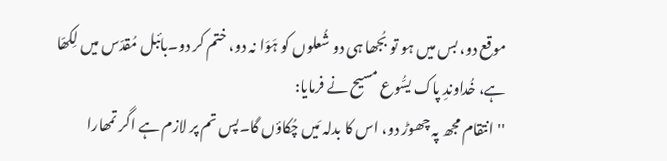موقع دو، بس میں ہو تو بُجھا ہی دو شُعلوں کو ہَوَا نہ دو، ختم کر دو۔بائبل مُقدّس میں لِکھّا ہے، خُداوندِ پاک یسُّوع مسیح نے فرمایا:
''انتقام مجھ پہ چھوڑ دو، اس کا بدلہ مَیں چُکاؤں گا۔پس تم پر لازم ہے اگر تمھارا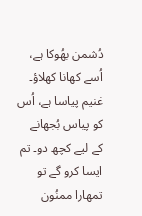دُشمن بھُوکا ہے، اُسے کھانا کھلاؤ۔ غنیم پیاسا ہے، اُس کو پیاس بُجھانے کے لیے کچھ دو۔ تم ایسا کرو گے تو تمھارا ممنُون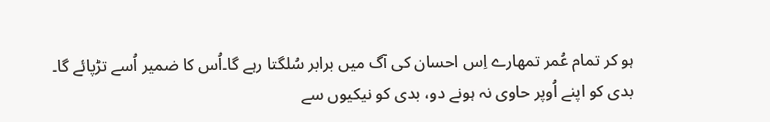ہو کر تمام عُمر تمھارے اِس احسان کی آگ میں برابر سُلگتا رہے گا۔اُس کا ضمیر اُسے تڑپائے گا۔ بدی کو اپنے اُوپر حاوی نہ ہونے دو، بدی کو نیکیوں سے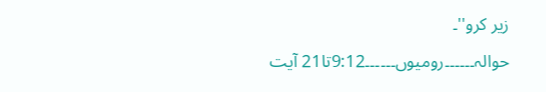زیر کرو''۔
حوالہ۔۔۔۔۔۔رومیوں۔۔۔۔۔۔9:12تا21 آیت